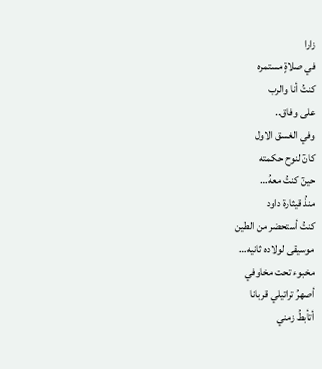زارا
في صلاةٍ مستمره
كنتُ أنا والرب
على وفاق..
وفي الغسق الاول
كانٓ لنوح حكمته
حينٓ كنتُ معهُ…
منذُ قيثارة داود
كنتُ أستحضر من الطين
موسيقى لولاده ثانيه…
مخبوء تحت مخاوفي
أصهرُ تراتيلي قربانا
أتأبطُ زمني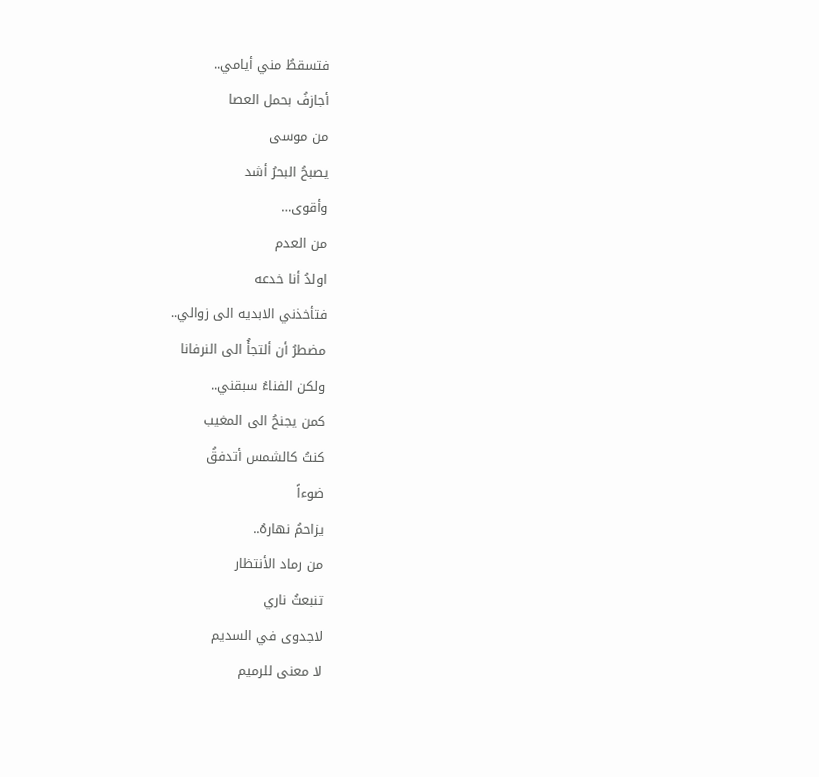فتسقطُ مني أيامي..
أجازفُ بحمل العصا
من موسى
يصبحُ البحرُ أشد
وأقوى…
من العدم
اولدُ أنا خدعه
فتأخذني الابديه الى زوالي..
مضطرُ أن ألتجأُ الى النرفانا
ولكن الفناءُ سبقني..
كمن يجنحُ الى المغيب
كنتُ كالشمس أتدفقُ
ضوءاً
يزاحمُ نهارهُ..
من رماد الأنتظار
تنبعثُ ناري
لاجدوى في السديم
لا معنى للرميم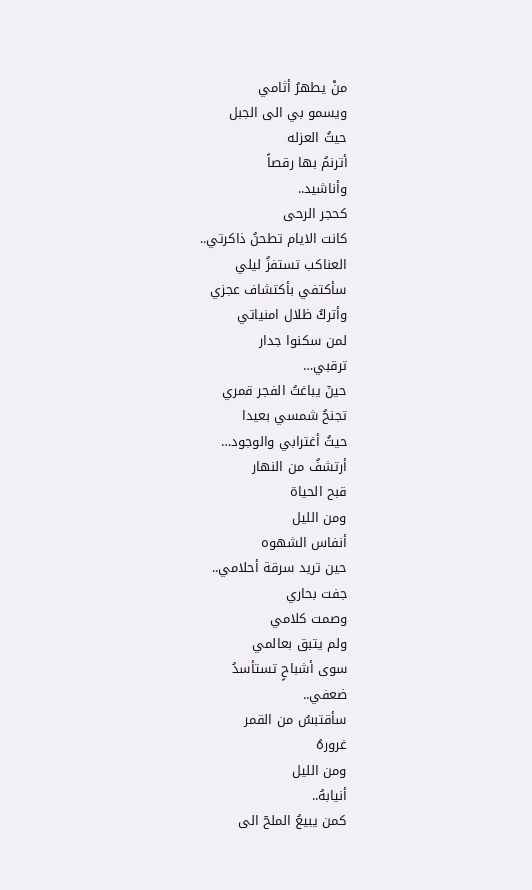منْ يطهرُ أثامي
ويسمو بي الى الجبل
حيثُ العزله
أترنمُ بها رقصاً
وأناشيد..
كحجر الرحى
كانت الايام تطحنُ ذاكرتي..
العناكب تستفزُ ليلي
سأكتفي بأكتشاف عجزي
وأتركُ ظلال امنياتي
لمن سكنوا جدار
ترقبي…
حينٓ يباغتُ الفجر قمري
تجنحُ شمسي بعيدا
حيثُ أغترابي والوجود…
أرتشفُ من النهار
قبح الحياة
ومن الليل
أنفاس الشهوه
حين تريد سرقة أحلامي..
جفت بحاري
وصمت كلامي
ولم يتبق بعالمي
سوى أشباحٍ تستأسدُ
ضعفي..
سأقتبسُ من القمر
غرورهُ
ومن الليل
أنيابهُ..
كمن يبيعُ الملحٓ الى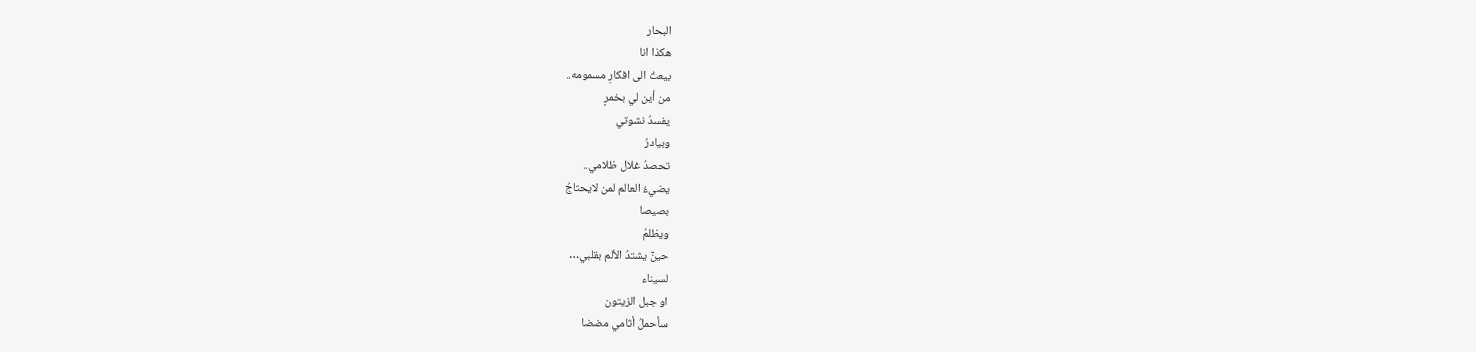البحار
هكذا انا
بيعتُ الى افكارِ مسمومه..
من أين لي بخمرٍ
يفسدُ نشوتي
وبيادرُ
تحصدُ غلال ظلامي..
يضيءُ العالم لمن لايحتاجُ
بصيصا
ويظلمُ
حينٓ يشتدُ الألم بقلبي…
لسيناء
او جبل الزيتون
سأحملُ أثامي مضضا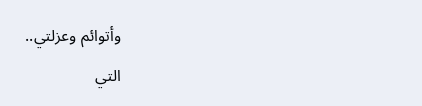وأتوائم وعزلتي..
التي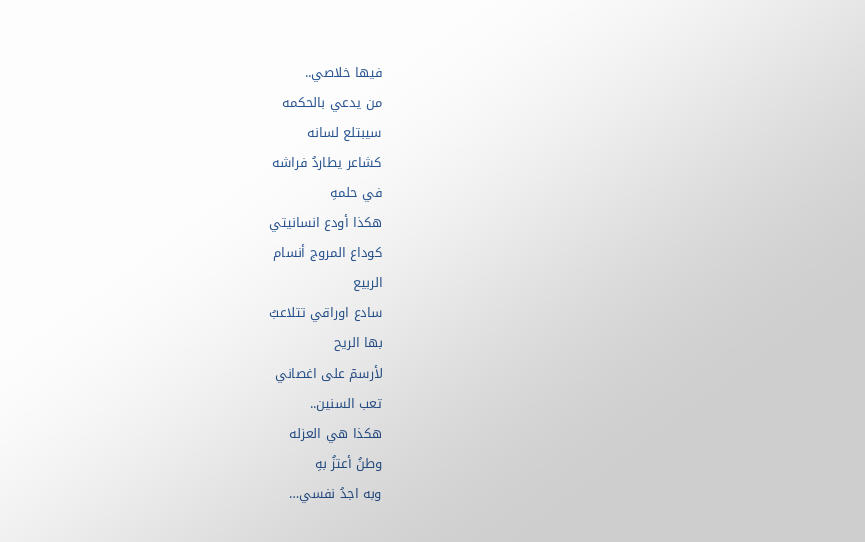فيها خلاصي..
من يدعي بالحكمه
سيبتلع لسانه
كشاعر يطاردُ فراشه
في حلمهِ
هكذا أودع انسانيتي
كوداع المروج أنسام
الربيع
سادع اوراقي تتلاعبُ
بها الريح
لأرسمٓ على اغصاني
تعب السنين..
هكذا هي العزله
وطنُ أعتزُ بهِ
وبه اجدُ نفسي…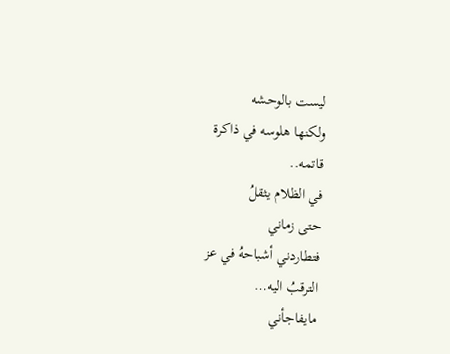ليست بالوحشه
ولكنها هلوسه في ذاكرة
قاتمه..
في الظلام يثقلُ
حتى زماني
فتطاردني أشباحهُ في عز
الترقبُ اليه…
مايفاجأني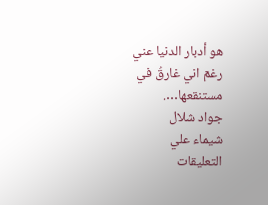هو أدبار الدنيا عني
رغمٓ اني غارقُ في
مستنقعها….
جواد شلال
شیماء علي
التعليقات